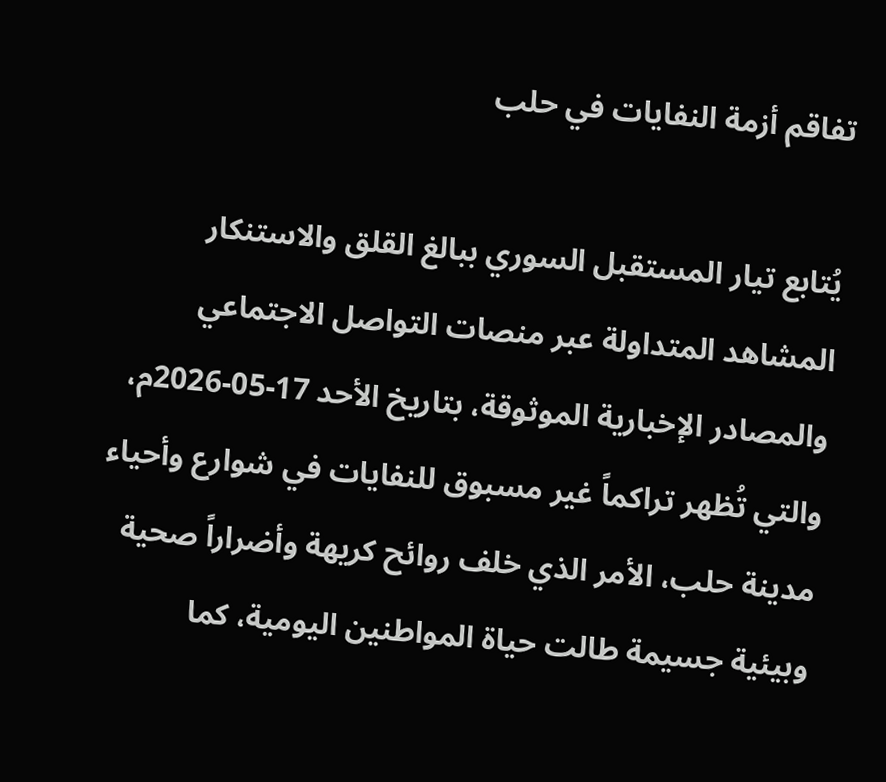تفاقم أزمة النفايات في حلب

يُتابع تيار المستقبل السوري ببالغ القلق والاستنكار المشاهد المتداولة عبر منصات التواصل الاجتماعي والمصادر الإخبارية الموثوقة، بتاريخ الأحد 17-05-2026م، والتي تُظهر تراكماً غير مسبوق للنفايات في شوارع وأحياء مدينة حلب، الأمر الذي خلف روائح كريهة وأضراراً صحية وبيئية جسيمة طالت حياة المواطنين اليومية، كما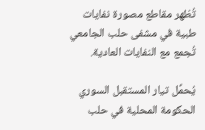تُظهر مقاطع مصورة نفايات طبية في مشفى حلب الجامعي تُجمع مع النفايات العادية.

يُحمِّل تيار المستقبل السوري الحكومة المحلية في حلب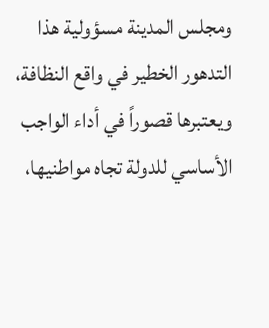ومجلس المدينة مسؤولية هذا التدهور الخطير في واقع النظافة، ويعتبرها قصوراً في أداء الواجب الأساسي للدولة تجاه مواطنيها،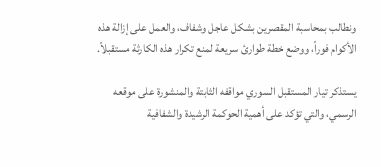ونطالب بمحاسبة المقصرين بشكل عاجل وشفاف، والعمل على إزالة هذه الأكوام فوراً، ووضع خطة طوارئ سريعة لمنع تكرار هذه الكارثة مستقبلاً.

يستذكر تيار المستقبل السوري مواقفه الثابتة والمنشورة على موقعه الرسمي، والتي تؤكد على أهمية الحوكمة الرشيدة والشفافية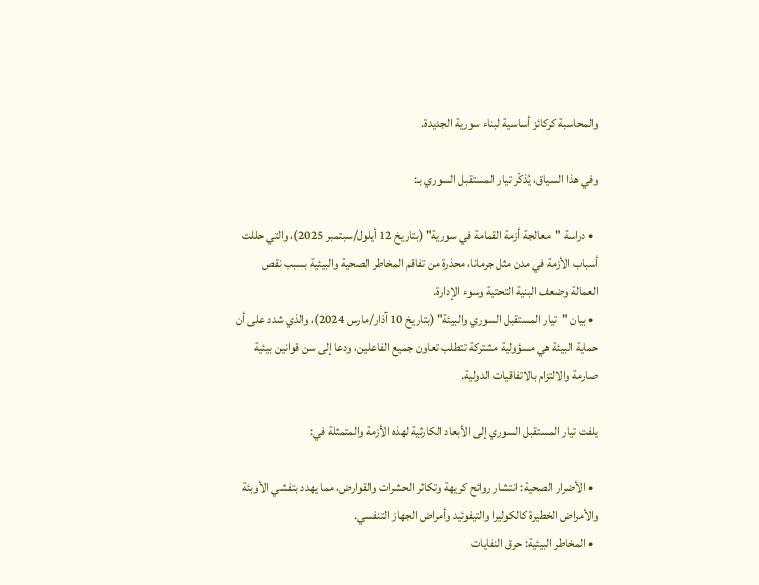والمحاسبة كركائز أساسية لبناء سورية الجديدة.

وفي هذا السياق، يُذكّر تيار المستقبل السوري بـ:

  • دراسة "معالجة أزمة القمامة في سورية" (بتاريخ 12 أيلول/سبتمبر 2025)، والتي حللت أسباب الأزمة في مدن مثل جرمانا، محذرة من تفاقم المخاطر الصحية والبيئية بسبب نقص العمالة وضعف البنية التحتية وسوء الإدارة.
  • بيان "تيار المستقبل السوري والبيئة" (بتاريخ 10 آذار/مارس 2024)، والذي شدد على أن حماية البيئة هي مسؤولية مشتركة تتطلب تعاون جميع الفاعلين، ودعا إلى سن قوانين بيئية صارمة والالتزام بالاتفاقيات الدولية.

يلفت تيار المستقبل السوري إلى الأبعاد الكارثية لهذه الأزمة والمتمثلة في:

  • الأضرار الصحية: انتشار روائح كريهة وتكاثر الحشرات والقوارض، مما يهدد بتفشي الأوبئة والأمراض الخطيرة كالكوليرا والتيفوئيد وأمراض الجهاز التنفسي.
  • المخاطر البيئية: حرق النفايات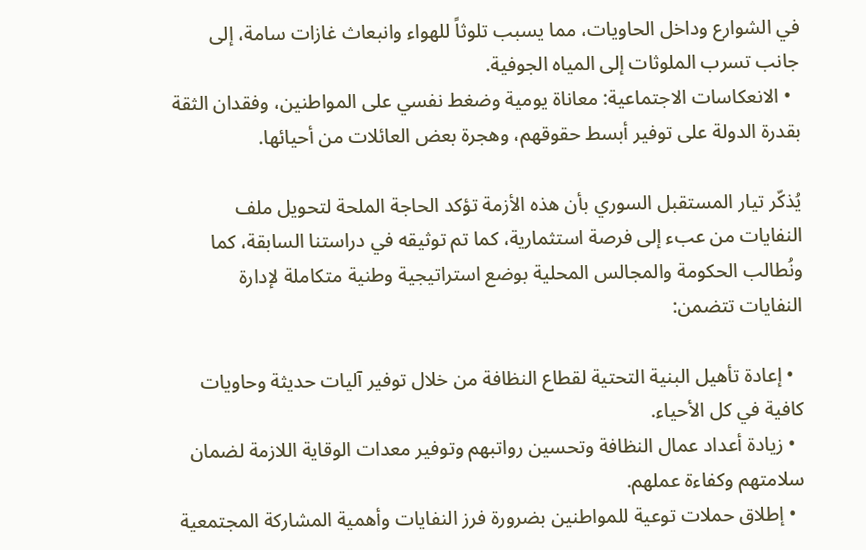في الشوارع وداخل الحاويات، مما يسبب تلوثاً للهواء وانبعاث غازات سامة، إلى جانب تسرب الملوثات إلى المياه الجوفية.
  • الانعكاسات الاجتماعية: معاناة يومية وضغط نفسي على المواطنين، وفقدان الثقة بقدرة الدولة على توفير أبسط حقوقهم، وهجرة بعض العائلات من أحيائها.

يُذكّر تيار المستقبل السوري بأن هذه الأزمة تؤكد الحاجة الملحة لتحويل ملف النفايات من عبء إلى فرصة استثمارية، كما تم توثيقه في دراستنا السابقة، كما ونُطالب الحكومة والمجالس المحلية بوضع استراتيجية وطنية متكاملة لإدارة النفايات تتضمن:

  • إعادة تأهيل البنية التحتية لقطاع النظافة من خلال توفير آليات حديثة وحاويات كافية في كل الأحياء.
  • زيادة أعداد عمال النظافة وتحسين رواتبهم وتوفير معدات الوقاية اللازمة لضمان سلامتهم وكفاءة عملهم.
  • إطلاق حملات توعية للمواطنين بضرورة فرز النفايات وأهمية المشاركة المجتمعية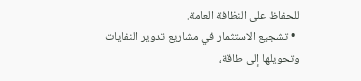للحفاظ على النظافة العامة.
  • تشجيع الاستثمار في مشاريع تدوير النفايات وتحويلها إلى طاقة،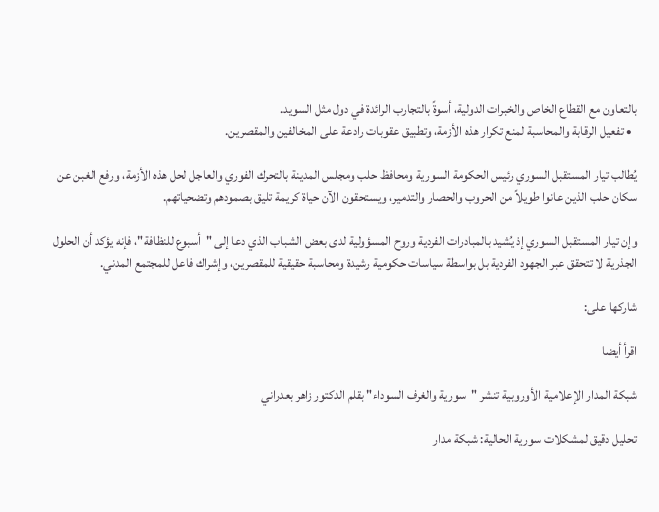بالتعاون مع القطاع الخاص والخبرات الدولية، أسوةً بالتجارب الرائدة في دول مثل السويد.
  • تفعيل الرقابة والمحاسبة لمنع تكرار هذه الأزمة، وتطبيق عقوبات رادعة على المخالفين والمقصرين.

يُطالب تيار المستقبل السوري رئيس الحكومة السورية ومحافظ حلب ومجلس المدينة بالتحرك الفوري والعاجل لحل هذه الأزمة، ورفع الغبن عن سكان حلب الذين عانوا طويلاً من الحروب والحصار والتدمير، ويستحقون الآن حياة كريمة تليق بصمودهم وتضحياتهم.

وإن تيار المستقبل السوري إذ يُشيد بالمبادرات الفردية وروح المسؤولية لدى بعض الشباب الذي دعا إلى "أسبوع للنظافة"، فإنه يؤكد أن الحلول الجذرية لا تتحقق عبر الجهود الفردية بل بواسطة سياسات حكومية رشيدة ومحاسبة حقيقية للمقصرين، وإشراك فاعل للمجتمع المدني.

شاركها على:

اقرأ أيضا

شبكة المدار الإعلامية الأوروبية تنشر "سورية والغرف السوداء" بقلم الدكتور زاهر بعدراني

تحليل دقيق لمشكلات سورية الحالية: شبكة مدار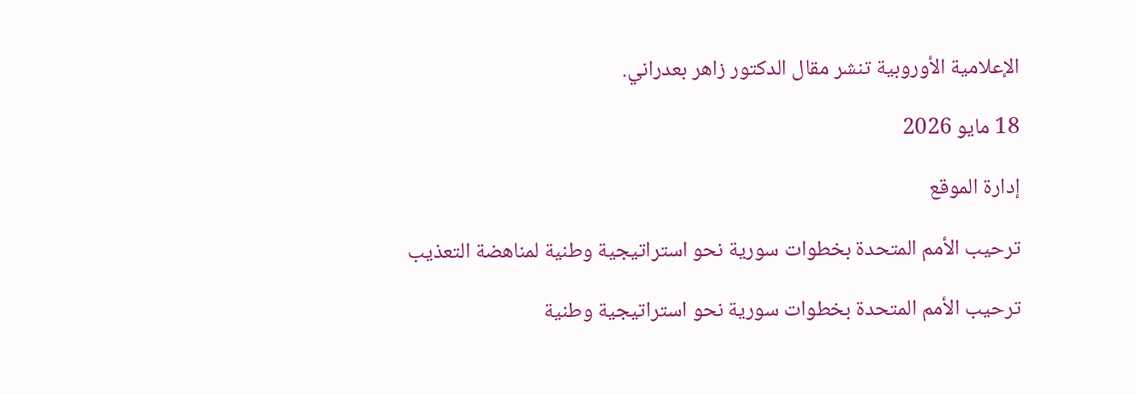الإعلامية الأوروبية تنشر مقال الدكتور زاهر بعدراني.

18 مايو 2026

إدارة الموقع

ترحيب الأمم المتحدة بخطوات سورية نحو استراتيجية وطنية لمناهضة التعذيب

ترحيب الأمم المتحدة بخطوات سورية نحو استراتيجية وطنية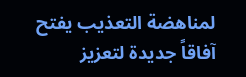لمناهضة التعذيب يفتح آفاقاً جديدة لتعزيز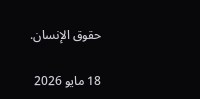حقوق الإنسان.

18 مايو 2026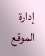إدارة الموقع